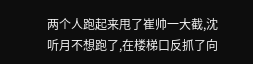两个人跑起来甩了崔帅一大截,沈听月不想跑了,在楼梯口反抓了向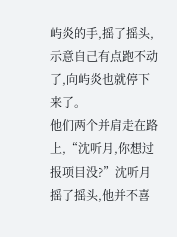屿炎的手,摇了摇头,示意自己有点跑不动了,向屿炎也就停下来了。
他们两个并肩走在路上,“沈听月,你想过报项目没?”沈听月摇了摇头,他并不喜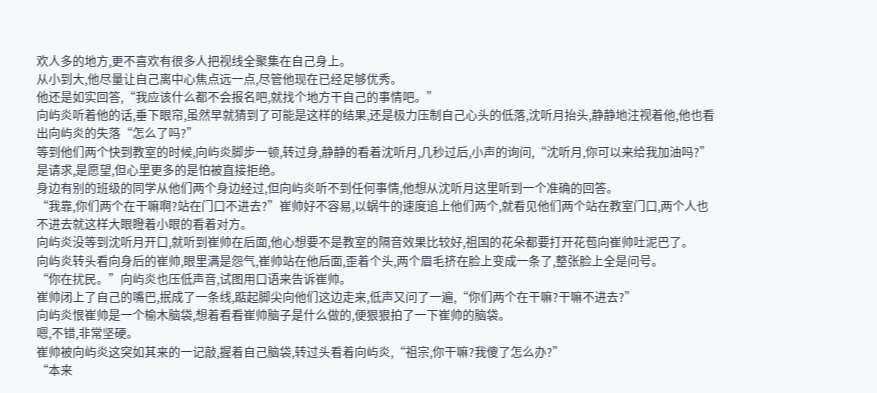欢人多的地方,更不喜欢有很多人把视线全聚集在自己身上。
从小到大,他尽量让自己离中心焦点远一点,尽管他现在已经足够优秀。
他还是如实回答,“我应该什么都不会报名吧,就找个地方干自己的事情吧。”
向屿炎听着他的话,垂下眼帘,虽然早就猜到了可能是这样的结果,还是极力压制自己心头的低落,沈听月抬头,静静地注视着他,他也看出向屿炎的失落“怎么了吗?”
等到他们两个快到教室的时候,向屿炎脚步一顿,转过身,静静的看着沈听月,几秒过后,小声的询问,“沈听月,你可以来给我加油吗?”
是请求,是愿望,但心里更多的是怕被直接拒绝。
身边有别的班级的同学从他们两个身边经过,但向屿炎听不到任何事情,他想从沈听月这里听到一个准确的回答。
“我靠,你们两个在干嘛啊?站在门口不进去?”崔帅好不容易,以蜗牛的速度追上他们两个,就看见他们两个站在教室门口,两个人也不进去就这样大眼瞪着小眼的看着对方。
向屿炎没等到沈听月开口,就听到崔帅在后面,他心想要不是教室的隔音效果比较好,祖国的花朵都要打开花苞向崔帅吐泥巴了。
向屿炎转头看向身后的崔帅,眼里满是怨气,崔帅站在他后面,歪着个头,两个眉毛挤在脸上变成一条了,整张脸上全是问号。
“你在扰民。”向屿炎也压低声音,试图用口语来告诉崔帅。
崔帅闭上了自己的嘴巴,抿成了一条线,踮起脚尖向他们这边走来,低声又问了一遍,“你们两个在干嘛?干嘛不进去?”
向屿炎恨崔帅是一个榆木脑袋,想着看看崔帅脑子是什么做的,便狠狠拍了一下崔帅的脑袋。
嗯,不错,非常坚硬。
崔帅被向屿炎这突如其来的一记敲,握着自己脑袋,转过头看着向屿炎,“祖宗,你干嘛?我傻了怎么办?”
“本来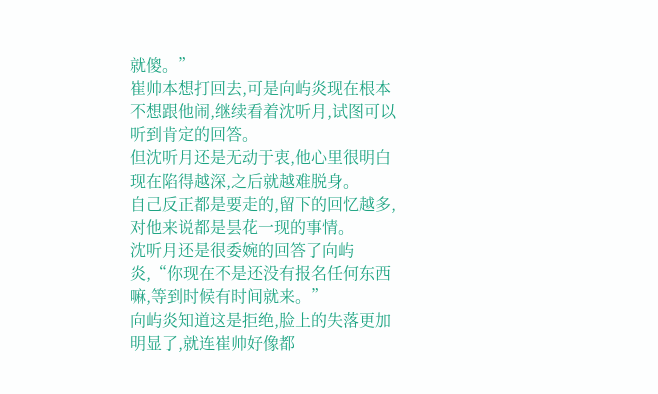就傻。”
崔帅本想打回去,可是向屿炎现在根本不想跟他闹,继续看着沈听月,试图可以听到肯定的回答。
但沈听月还是无动于衷,他心里很明白现在陷得越深,之后就越难脱身。
自己反正都是要走的,留下的回忆越多,对他来说都是昙花一现的事情。
沈听月还是很委婉的回答了向屿炎,“你现在不是还没有报名任何东西嘛,等到时候有时间就来。”
向屿炎知道这是拒绝,脸上的失落更加明显了,就连崔帅好像都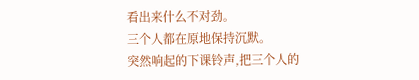看出来什么不对劲。
三个人都在原地保持沉默。
突然响起的下课铃声,把三个人的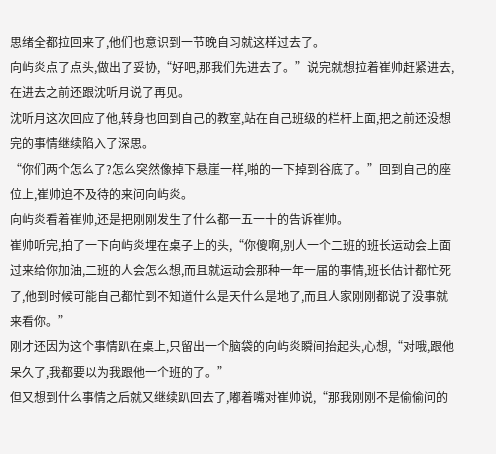思绪全都拉回来了,他们也意识到一节晚自习就这样过去了。
向屿炎点了点头,做出了妥协,“好吧,那我们先进去了。”说完就想拉着崔帅赶紧进去,在进去之前还跟沈听月说了再见。
沈听月这次回应了他,转身也回到自己的教室,站在自己班级的栏杆上面,把之前还没想完的事情继续陷入了深思。
“你们两个怎么了?怎么突然像掉下悬崖一样,啪的一下掉到谷底了。”回到自己的座位上,崔帅迫不及待的来问向屿炎。
向屿炎看着崔帅,还是把刚刚发生了什么都一五一十的告诉崔帅。
崔帅听完,拍了一下向屿炎埋在桌子上的头,“你傻啊,别人一个二班的班长运动会上面过来给你加油,二班的人会怎么想,而且就运动会那种一年一届的事情,班长估计都忙死了,他到时候可能自己都忙到不知道什么是天什么是地了,而且人家刚刚都说了没事就来看你。”
刚才还因为这个事情趴在桌上,只留出一个脑袋的向屿炎瞬间抬起头,心想,“对哦,跟他呆久了,我都要以为我跟他一个班的了。”
但又想到什么事情之后就又继续趴回去了,嘟着嘴对崔帅说,“那我刚刚不是偷偷问的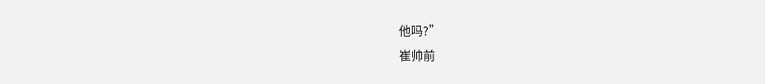他吗?”
崔帅前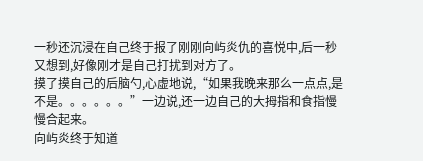一秒还沉浸在自己终于报了刚刚向屿炎仇的喜悦中,后一秒又想到,好像刚才是自己打扰到对方了。
摸了摸自己的后脑勺,心虚地说,“如果我晚来那么一点点,是不是。。。。。。”一边说,还一边自己的大拇指和食指慢慢合起来。
向屿炎终于知道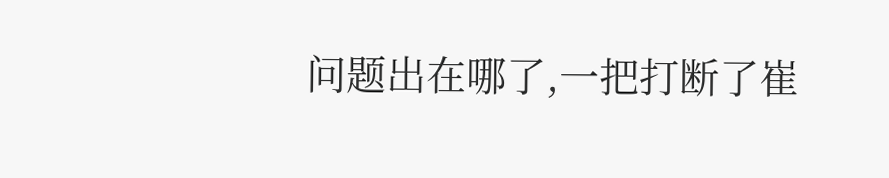问题出在哪了,一把打断了崔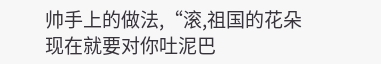帅手上的做法,“滚,祖国的花朵现在就要对你吐泥巴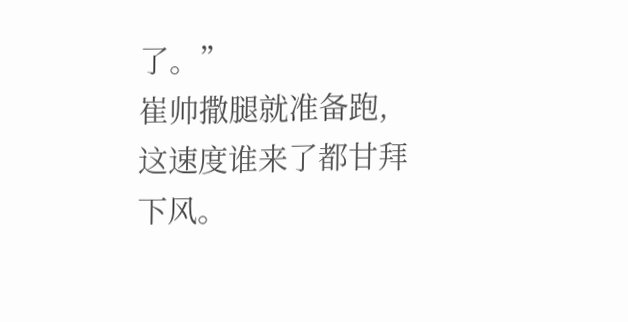了。”
崔帅撒腿就准备跑,这速度谁来了都甘拜下风。